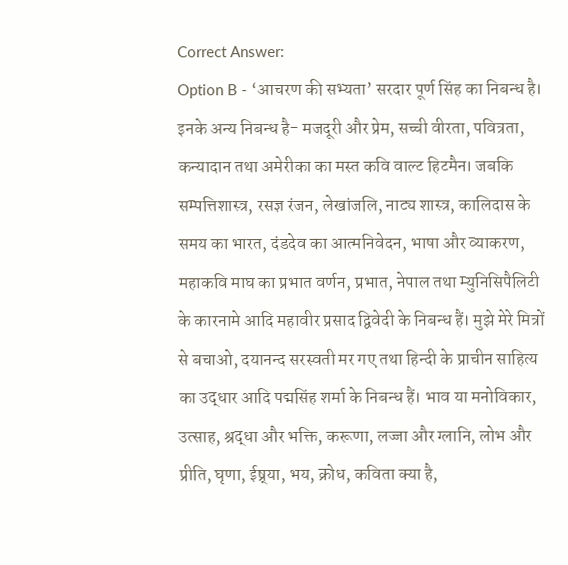Correct Answer:
Option B - ‘आचरण की सभ्यता’ सरदार पूर्ण सिंह का निबन्ध है। इनके अन्य निबन्ध है- मजदूरी और प्रेम, सच्ची वीरता, पवित्रता, कन्यादान तथा अमेरीका का मस्त कवि वाल्ट हिटमैन। जबकि सम्पत्तिशास्त्र, रसज्ञ रंजन, लेखांजलि, नाट्य शास्त्र, कालिदास के समय का भारत, दंडदेव का आत्मनिवेदन, भाषा और व्याकरण, महाकवि माघ का प्रभात वर्णन, प्रभात, नेपाल तथा म्युनिसिपैलिटी के कारनामे आदि महावीर प्रसाद द्विवेदी के निबन्ध हैं। मुझे मेरे मित्रों से बचाओ, दयानन्द सरस्वती मर गए तथा हिन्दी के प्राचीन साहित्य का उद्धार आदि पद्मसिंह शर्मा के निबन्ध हैं। भाव या मनोविकार, उत्साह, श्रद्धा और भक्ति, करूणा, लज्जा और ग्लानि, लोभ और प्रीति, घृणा, ईष्र्या, भय, क्रोध, कविता क्या है,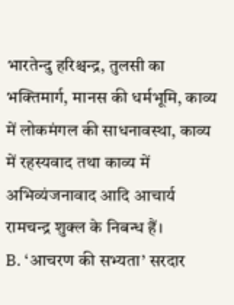भारतेन्दु हरिश्चन्द्र, तुलसी का भक्तिमार्ग, मानस की धर्मभूमि, काव्य में लोकमंगल की साधनावस्था, काव्य में रहस्यवाद तथा काव्य में अभिव्यंजनावाद आदि आचार्य रामचन्द्र शुक्ल के निबन्ध हैं।
B. ‘आचरण की सभ्यता’ सरदार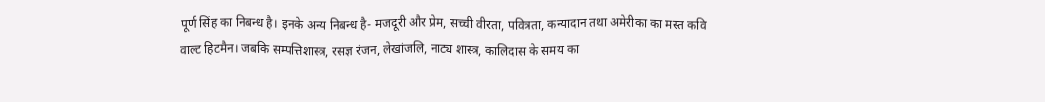पूर्ण सिंह का निबन्ध है। इनके अन्य निबन्ध है- मजदूरी और प्रेम, सच्ची वीरता, पवित्रता, कन्यादान तथा अमेरीका का मस्त कवि वाल्ट हिटमैन। जबकि सम्पत्तिशास्त्र, रसज्ञ रंजन, लेखांजलि, नाट्य शास्त्र, कालिदास के समय का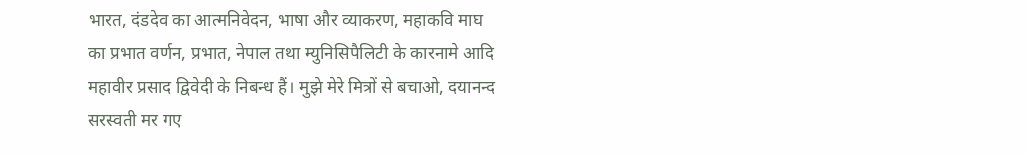भारत, दंडदेव का आत्मनिवेदन, भाषा और व्याकरण, महाकवि माघ का प्रभात वर्णन, प्रभात, नेपाल तथा म्युनिसिपैलिटी के कारनामे आदि महावीर प्रसाद द्विवेदी के निबन्ध हैं। मुझे मेरे मित्रों से बचाओ, दयानन्द सरस्वती मर गए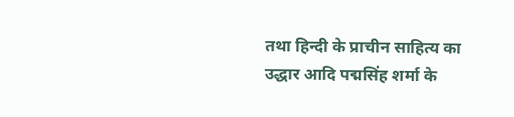तथा हिन्दी के प्राचीन साहित्य का उद्धार आदि पद्मसिंह शर्मा के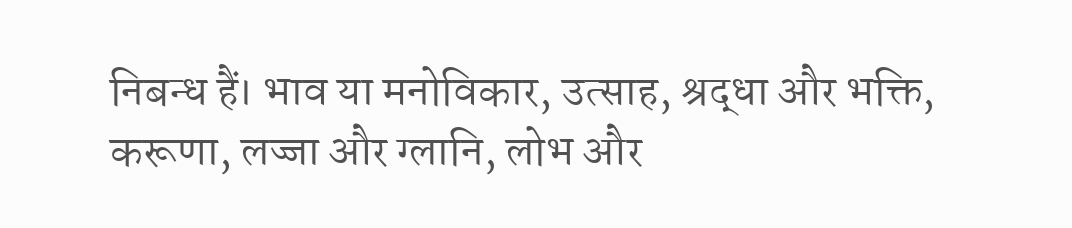निबन्ध हैं। भाव या मनोविकार, उत्साह, श्रद्धा और भक्ति, करूणा, लज्जा और ग्लानि, लोभ और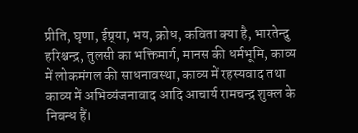प्रीति, घृणा, ईष्र्या, भय, क्रोध, कविता क्या है, भारतेन्दु हरिश्चन्द्र, तुलसी का भक्तिमार्ग, मानस की धर्मभूमि, काव्य में लोकमंगल की साधनावस्था, काव्य में रहस्यवाद तथा काव्य में अभिव्यंजनावाद आदि आचार्य रामचन्द्र शुक्ल के निबन्ध हैं।